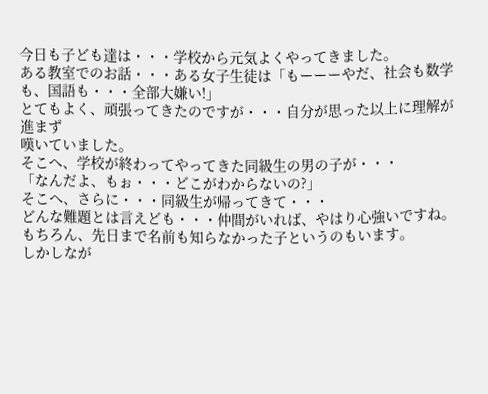今日も子ども達は・・・学校から元気よくやってきました。
ある教室でのお話・・・ある女子生徒は「もーーーやだ、社会も数学も、国語も・・・全部大嫌い!」
とてもよく、頑張ってきたのですが・・・自分が思った以上に理解が進まず
嘆いていました。
そこへ、学校が終わってやってきた同級生の男の子が・・・
「なんだよ、もぉ・・・どこがわからないの?」
そこへ、さらに・・・同級生が帰ってきて・・・
どんな難題とは言えども・・・仲間がいれば、やはり心強いですね。
もちろん、先日まで名前も知らなかった子というのもいます。
しかしなが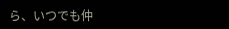ら、いつでも仲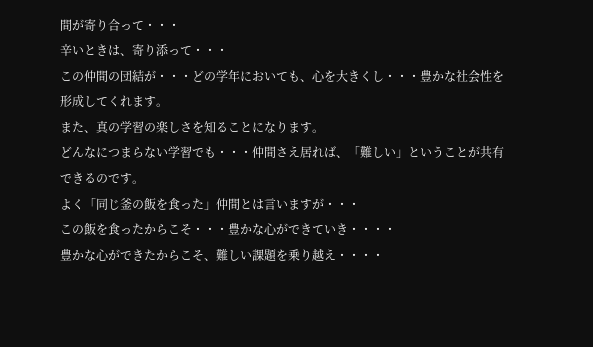間が寄り合って・・・
辛いときは、寄り添って・・・
この仲間の団結が・・・どの学年においても、心を大きくし・・・豊かな社会性を形成してくれます。
また、真の学習の楽しさを知ることになります。
どんなにつまらない学習でも・・・仲間さえ居れば、「難しい」ということが共有できるのです。
よく「同じ釜の飯を食った」仲間とは言いますが・・・
この飯を食ったからこそ・・・豊かな心ができていき・・・・
豊かな心ができたからこそ、難しい課題を乗り越え・・・・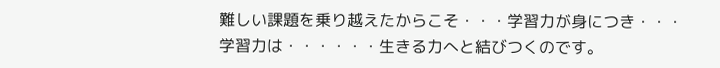難しい課題を乗り越えたからこそ・・・学習力が身につき・・・
学習力は・・・・・・生きる力へと結びつくのです。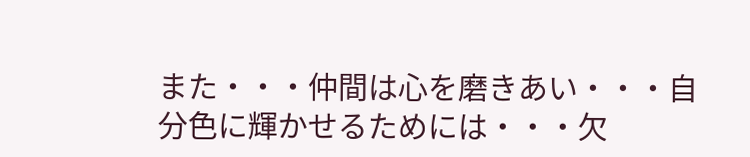また・・・仲間は心を磨きあい・・・自分色に輝かせるためには・・・欠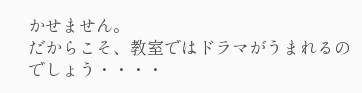かせません。
だからこそ、教室ではドラマがうまれるのでしょう・・・・